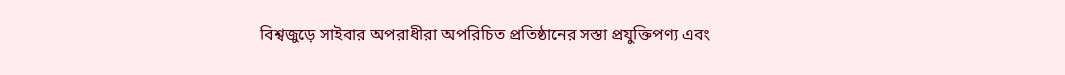বিশ্বজুড়ে সাইবার অপরাধীরা অপরিচিত প্রতিষ্ঠানের সস্তা প্রযুক্তিপণ্য এবং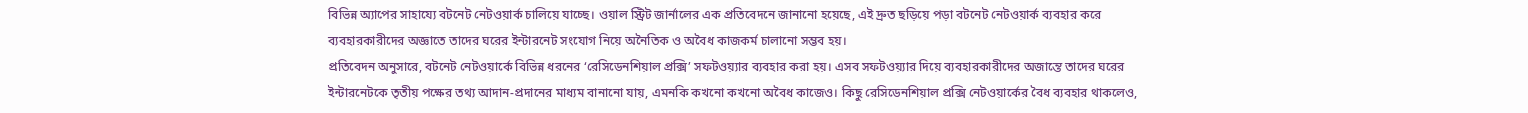বিভিন্ন অ্যাপের সাহায্যে বটনেট নেটওয়ার্ক চালিয়ে যাচ্ছে। ওয়াল স্ট্রিট জার্নালের এক প্রতিবেদনে জানানো হয়েছে, এই দ্রুত ছড়িয়ে পড়া বটনেট নেটওয়ার্ক ব্যবহার করে ব্যবহারকারীদের অজ্ঞাতে তাদের ঘরের ইন্টারনেট সংযোগ নিয়ে অনৈতিক ও অবৈধ কাজকর্ম চালানো সম্ভব হয়।
প্রতিবেদন অনুসারে, বটনেট নেটওয়ার্কে বিভিন্ন ধরনের ‘রেসিডেনশিয়াল প্রক্সি’ সফটওয়্যার ব্যবহার করা হয়। এসব সফটওয়্যার দিয়ে ব্যবহারকারীদের অজান্তে তাদের ঘরের ইন্টারনেটকে তৃতীয় পক্ষের তথ্য আদান-প্রদানের মাধ্যম বানানো যায়, এমনকি কখনো কখনো অবৈধ কাজেও। কিছু রেসিডেনশিয়াল প্রক্সি নেটওয়ার্কের বৈধ ব্যবহার থাকলেও,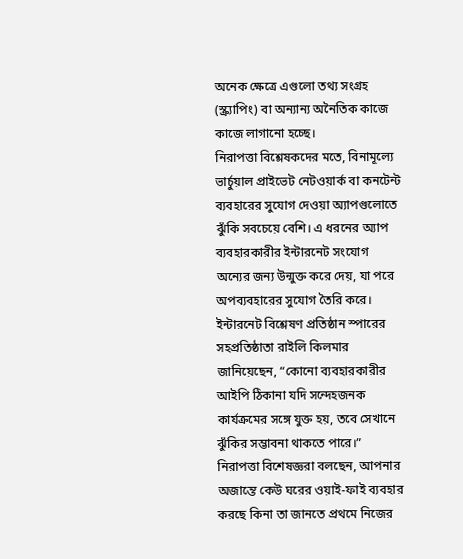অনেক ক্ষেত্রে এগুলো তথ্য সংগ্রহ (স্ক্র্যাপিং) বা অন্যান্য অনৈতিক কাজে কাজে লাগানো হচ্ছে।
নিরাপত্তা বিশ্লেষকদের মতে, বিনামূল্যে ভার্চুয়াল প্রাইভেট নেটওয়ার্ক বা কনটেন্ট ব্যবহারের সুযোগ দেওয়া অ্যাপগুলোতে ঝুঁকি সবচেয়ে বেশি। এ ধরনের অ্যাপ ব্যবহারকারীর ইন্টারনেট সংযোগ অন্যের জন্য উন্মুক্ত করে দেয়, যা পরে অপব্যবহারের সুযোগ তৈরি করে। ইন্টারনেট বিশ্লেষণ প্রতিষ্ঠান স্পারের সহপ্রতিষ্ঠাতা রাইলি কিলমার জানিয়েছেন, “কোনো ব্যবহারকারীর আইপি ঠিকানা যদি সন্দেহজনক কার্যক্রমের সঙ্গে যুক্ত হয়, তবে সেখানে ঝুঁকির সম্ভাবনা থাকতে পারে।”
নিরাপত্তা বিশেষজ্ঞরা বলছেন, আপনার অজান্তে কেউ ঘরের ওয়াই-ফাই ব্যবহার করছে কিনা তা জানতে প্রথমে নিজের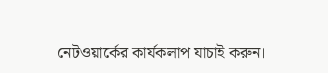নেটওয়ার্কের কার্যকলাপ যাচাই করুন।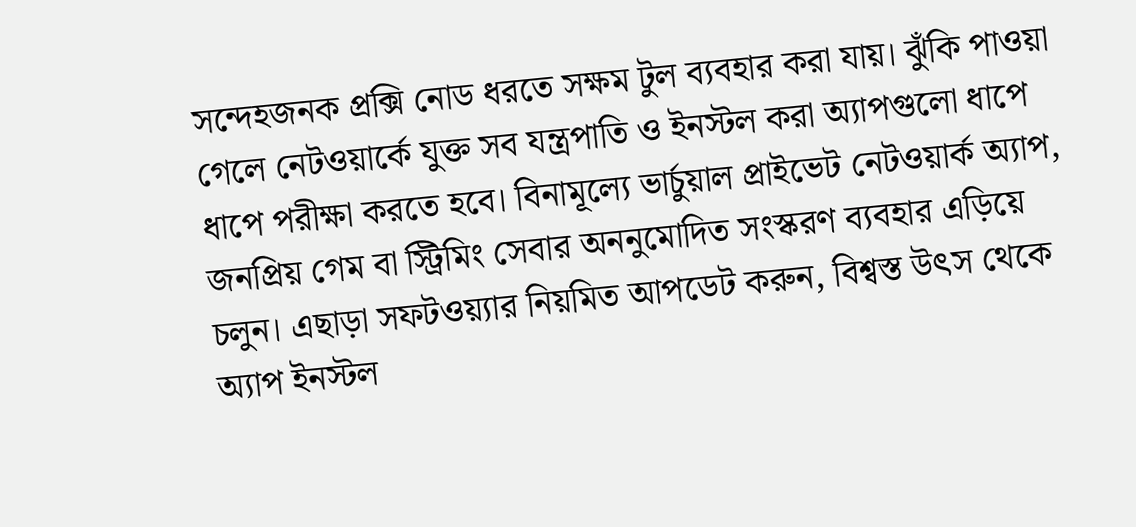সন্দেহজনক প্রক্সি নোড ধরতে সক্ষম টুল ব্যবহার করা যায়। ঝুঁকি পাওয়া গেলে নেটওয়ার্কে যুক্ত সব যন্ত্রপাতি ও ইনস্টল করা অ্যাপগুলো ধাপে ধাপে পরীক্ষা করতে হবে। বিনামূল্যে ভার্চুয়াল প্রাইভেট নেটওয়ার্ক অ্যাপ, জনপ্রিয় গেম বা স্ট্রিমিং সেবার অননুমোদিত সংস্করণ ব্যবহার এড়িয়ে চলুন। এছাড়া সফটওয়্যার নিয়মিত আপডেট করুন, বিশ্বস্ত উৎস থেকে অ্যাপ ইনস্টল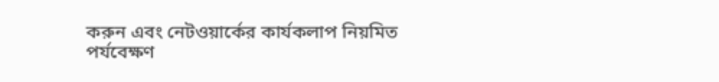করুন এবং নেটওয়ার্কের কার্যকলাপ নিয়মিত পর্যবেক্ষণ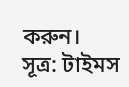করুন।
সূত্র: টাইমস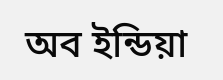অব ইন্ডিয়া